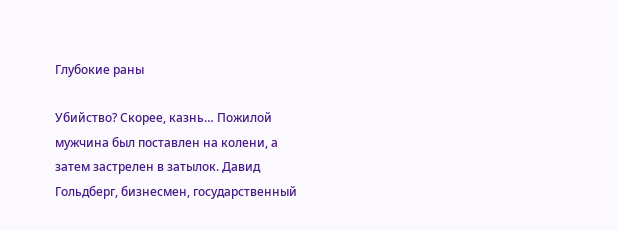Глубокие раны

Убийство? Скорее, казнь… Пожилой мужчина был поставлен на колени, а затем застрелен в затылок. Давид Гольдберг, бизнесмен, государственный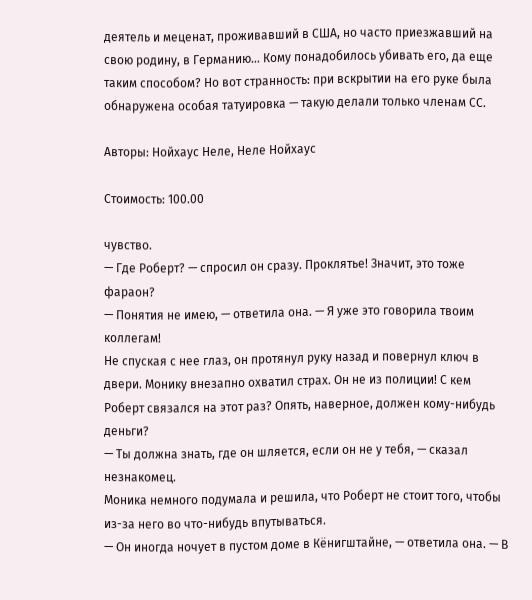деятель и меценат, проживавший в США, но часто приезжавший на свою родину, в Германию… Кому понадобилось убивать его, да еще таким способом? Но вот странность: при вскрытии на его руке была обнаружена особая татуировка — такую делали только членам СС.

Авторы: Нойхаус Heлe, Неле Нойхаус

Стоимость: 100.00

чувство.
— Где Роберт? — спросил он сразу. Проклятье! Значит, это тоже фараон?
— Понятия не имею, — ответила она. — Я уже это говорила твоим коллегам!
Не спуская с нее глаз, он протянул руку назад и повернул ключ в двери. Монику внезапно охватил страх. Он не из полиции! С кем Роберт связался на этот раз? Опять, наверное, должен кому-нибудь деньги?
— Ты должна знать, где он шляется, если он не у тебя, — сказал незнакомец.
Моника немного подумала и решила, что Роберт не стоит того, чтобы из-за него во что-нибудь впутываться.
— Он иногда ночует в пустом доме в Кёнигштайне, — ответила она. — В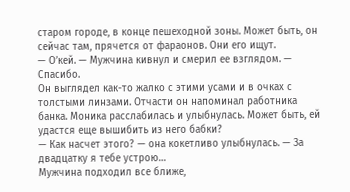старом городе, в конце пешеходной зоны. Может быть, он сейчас там, прячется от фараонов. Они его ищут.
— Оʼкей. — Мужчина кивнул и смерил ее взглядом. — Спасибо.
Он выглядел как-то жалко с этими усами и в очках с толстыми линзами. Отчасти он напоминал работника банка. Моника расслабилась и улыбнулась. Может быть, ей удастся еще вышибить из него бабки?
— Как насчет этого? — она кокетливо улыбнулась. — За двадцатку я тебе устрою…
Мужчина подходил все ближе,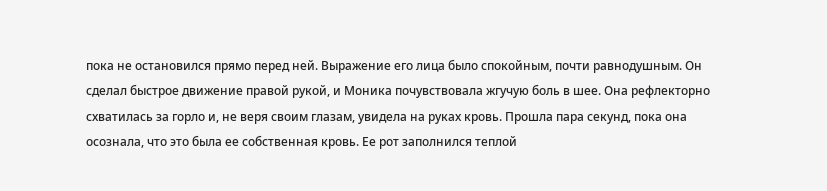пока не остановился прямо перед ней. Выражение его лица было спокойным, почти равнодушным. Он сделал быстрое движение правой рукой, и Моника почувствовала жгучую боль в шее. Она рефлекторно схватилась за горло и, не веря своим глазам, увидела на руках кровь. Прошла пара секунд, пока она осознала, что это была ее собственная кровь. Ее рот заполнился теплой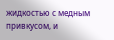жидкостью с медным привкусом, и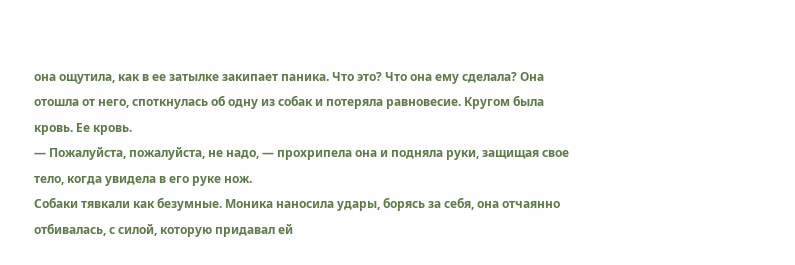она ощутила, как в ее затылке закипает паника. Что это? Что она ему сделала? Она отошла от него, споткнулась об одну из собак и потеряла равновесие. Кругом была кровь. Ее кровь.
— Пожалуйста, пожалуйста, не надо, — прохрипела она и подняла руки, защищая свое тело, когда увидела в его руке нож.
Собаки тявкали как безумные. Моника наносила удары, борясь за себя, она отчаянно отбивалась, с силой, которую придавал ей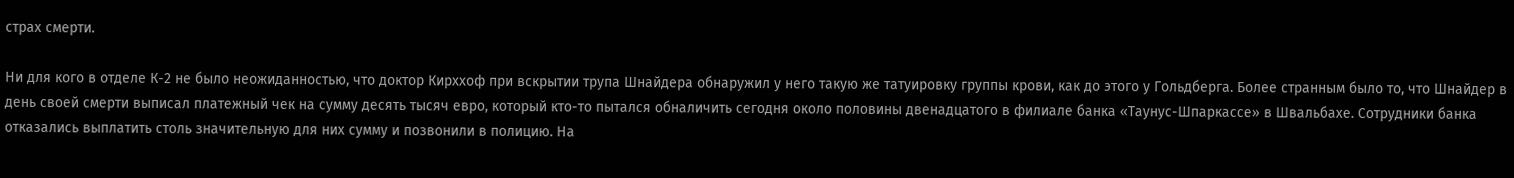страх смерти.

Ни для кого в отделе К-2 не было неожиданностью, что доктор Кирххоф при вскрытии трупа Шнайдера обнаружил у него такую же татуировку группы крови, как до этого у Гольдберга. Более странным было то, что Шнайдер в день своей смерти выписал платежный чек на сумму десять тысяч евро, который кто-то пытался обналичить сегодня около половины двенадцатого в филиале банка «Таунус-Шпаркассе» в Швальбахе. Сотрудники банка отказались выплатить столь значительную для них сумму и позвонили в полицию. На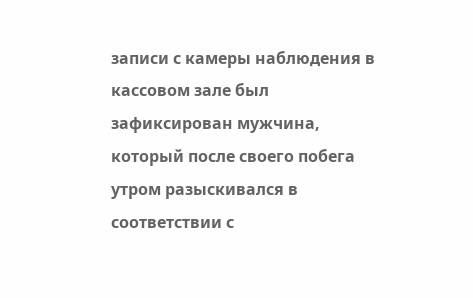записи с камеры наблюдения в кассовом зале был зафиксирован мужчина, который после своего побега утром разыскивался в соответствии с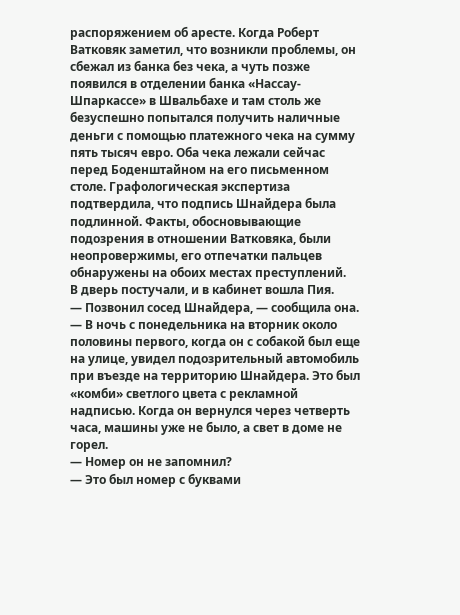распоряжением об аресте. Когда Роберт Ватковяк заметил, что возникли проблемы, он сбежал из банка без чека, а чуть позже появился в отделении банка «Нассау-Шпаркассе» в Швальбахе и там столь же безуспешно попытался получить наличные деньги с помощью платежного чека на сумму пять тысяч евро. Оба чека лежали сейчас перед Боденштайном на его письменном столе. Графологическая экспертиза подтвердила, что подпись Шнайдера была подлинной. Факты, обосновывающие подозрения в отношении Ватковяка, были неопровержимы, его отпечатки пальцев обнаружены на обоих местах преступлений.
В дверь постучали, и в кабинет вошла Пия.
— Позвонил сосед Шнайдера, — сообщила она. — В ночь с понедельника на вторник около половины первого, когда он с собакой был еще на улице, увидел подозрительный автомобиль при въезде на территорию Шнайдера. Это был «комби» светлого цвета с рекламной надписью. Когда он вернулся через четверть часа, машины уже не было, а свет в доме не горел.
— Номер он не запомнил?
— Это был номер с буквами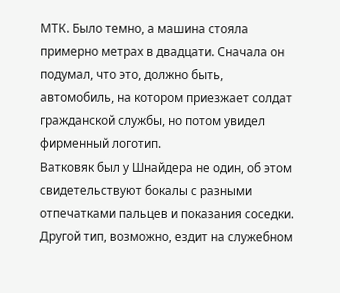МТК. Было темно, а машина стояла примерно метрах в двадцати. Сначала он подумал, что это, должно быть, автомобиль, на котором приезжает солдат гражданской службы, но потом увидел фирменный логотип.
Ватковяк был у Шнайдера не один, об этом свидетельствуют бокалы с разными отпечатками пальцев и показания соседки. Другой тип, возможно, ездит на служебном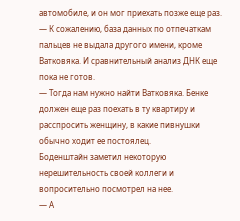автомобиле, и он мог приехать позже еще раз.
— К сожалению, база данных по отпечаткам пальцев не выдала другого имени, кроме Ватковяка. И сравнительный анализ ДНК еще пока не готов.
— Тогда нам нужно найти Ватковяка. Бенке должен еще раз поехать в ту квартиру и расспросить женщину, в какие пивнушки обычно ходит ее постоялец.
Боденштайн заметил некоторую нерешительность своей коллеги и вопросительно посмотрел на нее.
— А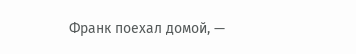Франк поехал домой, —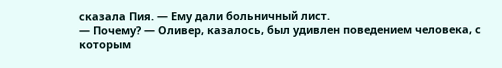сказала Пия. — Ему дали больничный лист.
— Почему? — Оливер, казалось, был удивлен поведением человека, с которым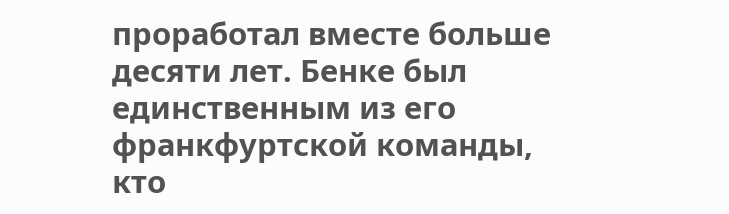проработал вместе больше десяти лет. Бенке был единственным из его франкфуртской команды, кто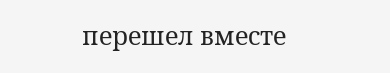перешел вместе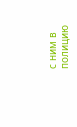с ним в полицию